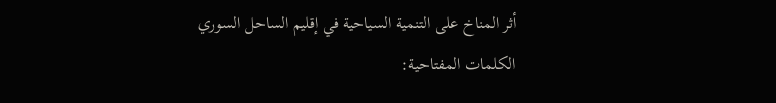أثر المناخ على التنمية السياحية في إقليم الساحل السوري
الكلمات المفتاحية: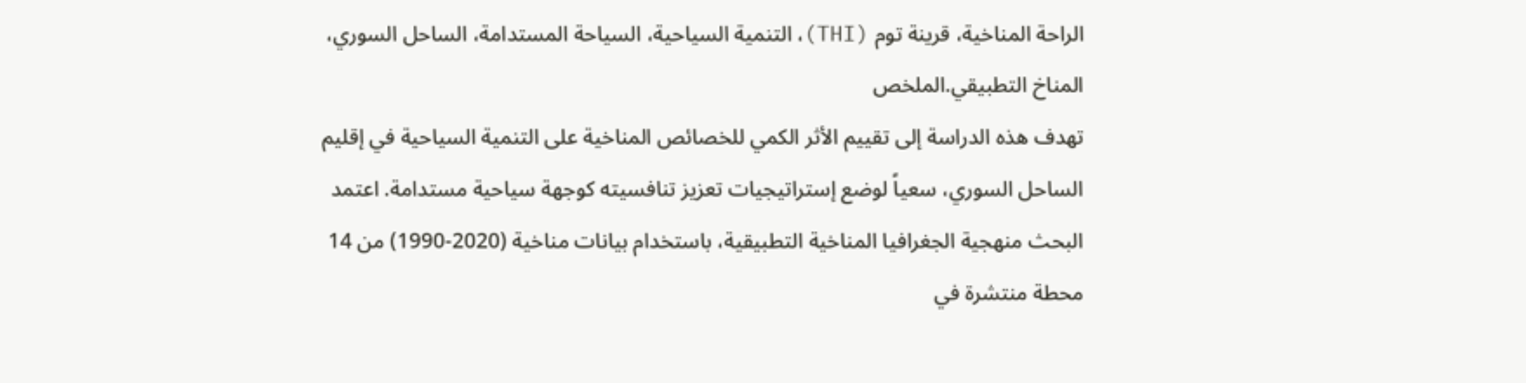الراحة المناخية، قرينة توم (THI)، التنمية السياحية، السياحة المستدامة، الساحل السوري، المناخ التطبيقي.الملخص
تهدف هذه الدراسة إلى تقييم الأثر الكمي للخصائص المناخية على التنمية السياحية في إقليم الساحل السوري، سعياً لوضع إستراتيجيات تعزيز تنافسيته كوجهة سياحية مستدامة. اعتمد البحث منهجية الجغرافيا المناخية التطبيقية، باستخدام بيانات مناخية (2020-1990) من 14 محطة منتشرة في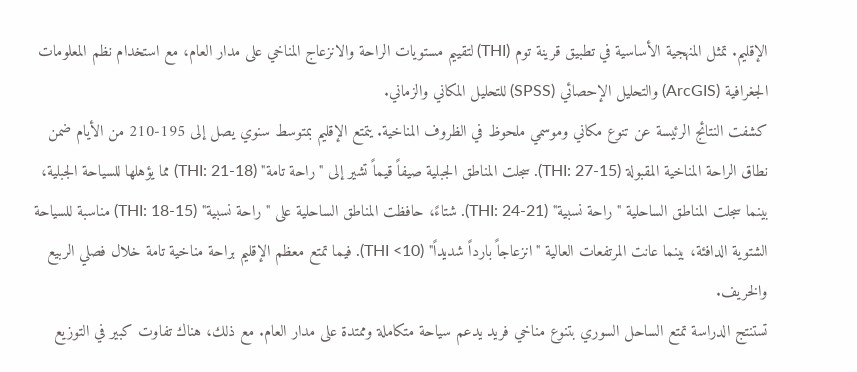الإقليم. تمثل المنهجية الأساسية في تطبيق قرينة توم (THI) لتقييم مستويات الراحة والانزعاج المناخي على مدار العام، مع استخدام نظم المعلومات الجغرافية (ArcGIS) والتحليل الإحصائي (SPSS) للتحليل المكاني والزماني.
كشفت النتائج الرئيسة عن تنوع مكاني وموسمي ملحوظ في الظروف المناخية. يتمتع الإقليم بمتوسط سنوي يصل إلى 195-210 من الأيام ضمن نطاق الراحة المناخية المقبولة (THI: 27-15). سجلت المناطق الجبلية صيفاً قيماً تشير إلى "راحة تامة" (THI: 21-18) مما يؤهلها للسياحة الجبلية، بينما سجلت المناطق الساحلية "راحة نسبية" (THI: 24-21). شتاءً، حافظت المناطق الساحلية على "راحة نسبية" (THI: 18-15) مناسبة للسياحة الشتوية الدافئة، بينما عانت المرتفعات العالية "انزعاجاً بارداً شديداً" (THI <10). فيما تمتع معظم الإقليم براحة مناخية تامة خلال فصلي الربيع والخريف.
تستنتج الدراسة تمتع الساحل السوري بتنوع مناخي فريد يدعم سياحة متكاملة وممتدة على مدار العام. مع ذلك، هناك تفاوت كبير في التوزيع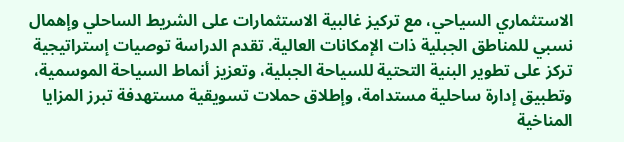الاستثماري السياحي، مع تركيز غالبية الاستثمارات على الشريط الساحلي وإهمال نسبي للمناطق الجبلية ذات الإمكانات العالية. تقدم الدراسة توصيات إستراتيجية تركز على تطوير البنية التحتية للسياحة الجبلية، وتعزيز أنماط السياحة الموسمية، وتطبيق إدارة ساحلية مستدامة، وإطلاق حملات تسويقية مستهدفة تبرز المزايا المناخية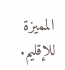المميزة للإقليم.